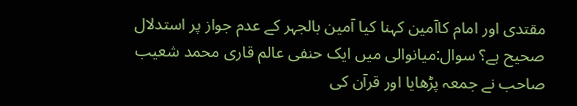مقتدی اور امام کاآمین کہنا کیا آمین بالجہر کے عدم جواز پر استدلال صحیح ہے؟ سوال:میانوالی میں ایک حنفی عالم قاری محمد شعیب صاحب نے جمعہ پڑھایا اور قرآن کی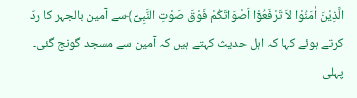الَّذِیْنَ اٰمَنُوْا لاَ تَرْفَعُوْٓا اَصْوَاتَکُمْ فَوْقَ صَوْتِ النَّبِیِّ﴾سے آمین بالجہر کا ردّ کرتے ہوئے کہا کہ اہل حدیث کہتے ہیں کہ آمین سے مسجد گونج گئی۔ پہلی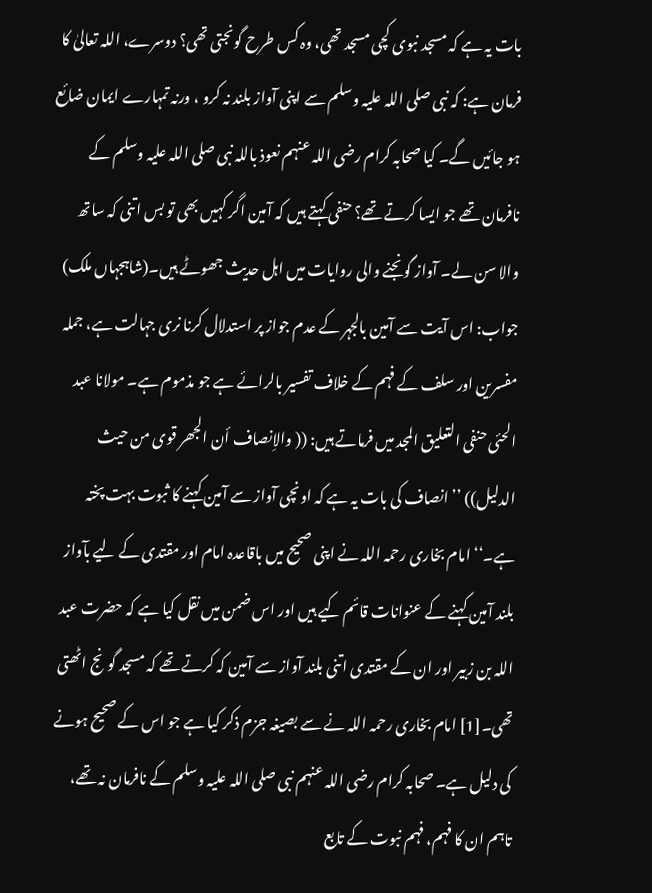بات یہ ہے کہ مسجد نبوی کچی مسجد تھی، وہ کس طرح گونجتی تھی؟ دوسرے، اللہ تعالیٰ کا فرمان ہے: کہ نبی صلی اللہ علیہ وسلم سے اپنی آواز بلند نہ کرو ، ورنہ تمہارے ایمان ضائع ہو جائیں گے۔ کیا صحابہ کرام رضی اللہ عنہم نعوذ باللہ نبی صلی اللہ علیہ وسلم کے نافرمان تھے جو ایسا کرتے تھے؟ حنفی کہتے ہیں کہ آمین اگر کہیں بھی تو بس اتنی کہ ساتھ والا سن لے۔ آواز گونجنے والی روایات میں اہل حدیث جھوٹے ہیں۔(شاہجہاں ملک) جواب: اس آیت سے آمین بالجہر کے عدم جواز پر استدلال کرنا نری جہالت ہے، جملہ مفسرین اور سلف کے فہم کے خلاف تفسیر بالرائے ہے جو مذموم ہے۔ مولانا عبد الحئی حنفی التعلیق المجد میں فرماتے ہیں: (( والاِنصاف أن الجھر قوی من حیث الدلیل)) ’’انصاف کی بات یہ ہے کہ اونچی آواز سے آمین کہنے کا ثبوت بہت پختہ ہے۔‘‘ امام بخاری رحمہ اللہ نے اپنی صحیح میں باقاعدہ امام اور مقتدی کے لیے بآواز بلند آمین کہنے کے عنوانات قائم کیے ہیں اور اس ضمن میں نقل کیا ہے کہ حضرت عبد اللہ بن زبیر اور ان کے مقتدی اتنی بلند آواز سے آمین کہ کرتے تھے کہ مسجد گونج اٹھتی تھی۔[1] امام بخاری رحمہ اللہ نے سے بصیغہ جزم ذکر کیا ہے جو اس کے صحیح ہونے کی دلیل ہے۔ صحابہ کرام رضی اللہ عنہم نبی صلی اللہ علیہ وسلم کے نافرمان نہ تھے، تاہم ان کا فہم، فہم نبوت کے تابع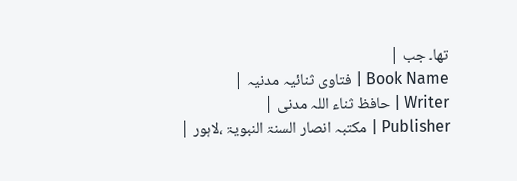تھا۔ جب |
Book Name | فتاوی ثنائیہ مدنیہ |
Writer | حافظ ثناء اللہ مدنی |
Publisher | مکتبہ انصار السنۃ النبویۃ ،لاہور |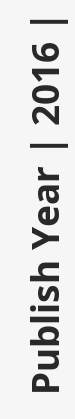Publish Year | 2016 |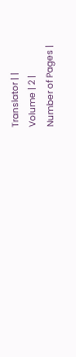Translator | |
Volume | 2 |
Number of Pages |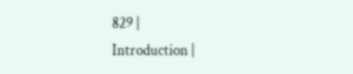829 |
Introduction |